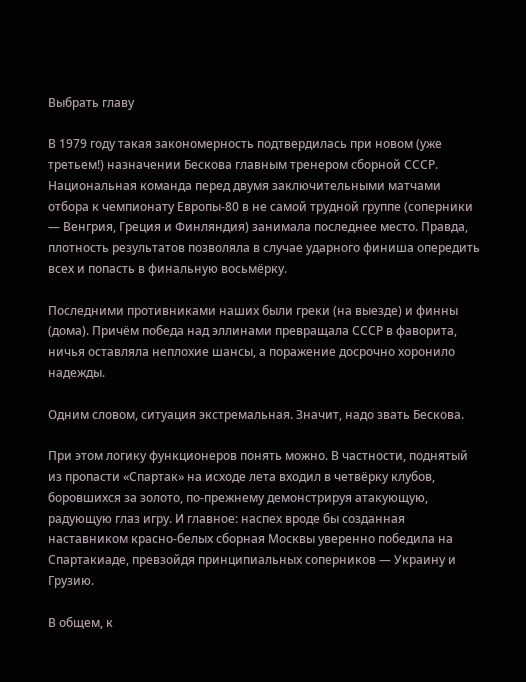Выбрать главу

В 1979 году такая закономерность подтвердилась при новом (уже третьем!) назначении Бескова главным тренером сборной СССР. Национальная команда перед двумя заключительными матчами отбора к чемпионату Европы-80 в не самой трудной группе (соперники — Венгрия, Греция и Финляндия) занимала последнее место. Правда, плотность результатов позволяла в случае ударного финиша опередить всех и попасть в финальную восьмёрку.

Последними противниками наших были греки (на выезде) и финны (дома). Причём победа над эллинами превращала СССР в фаворита, ничья оставляла неплохие шансы, а поражение досрочно хоронило надежды.

Одним словом, ситуация экстремальная. Значит, надо звать Бескова.

При этом логику функционеров понять можно. В частности, поднятый из пропасти «Спартак» на исходе лета входил в четвёрку клубов, боровшихся за золото, по-прежнему демонстрируя атакующую, радующую глаз игру. И главное: наспех вроде бы созданная наставником красно-белых сборная Москвы уверенно победила на Спартакиаде, превзойдя принципиальных соперников — Украину и Грузию.

В общем, к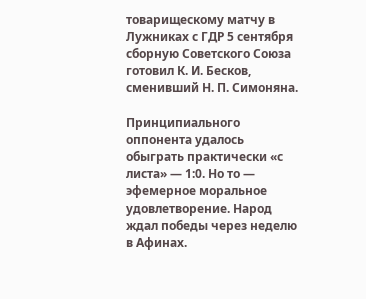товарищескому матчу в Лужниках с ГДР 5 сентября сборную Советского Союза готовил К. И. Бесков, сменивший Н. П. Симоняна.

Принципиального оппонента удалось обыграть практически «с листа» — 1:0. Но то — эфемерное моральное удовлетворение. Народ ждал победы через неделю в Афинах.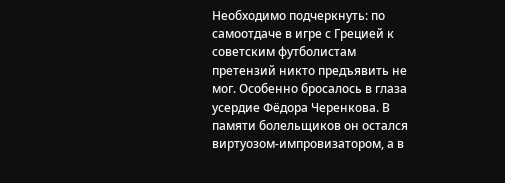Необходимо подчеркнуть: по самоотдаче в игре с Грецией к советским футболистам претензий никто предъявить не мог. Особенно бросалось в глаза усердие Фёдора Черенкова. В памяти болельщиков он остался виртуозом-импровизатором, а в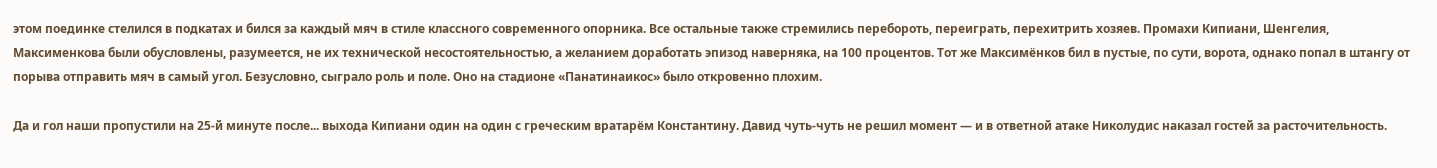этом поединке стелился в подкатах и бился за каждый мяч в стиле классного современного опорника. Все остальные также стремились перебороть, переиграть, перехитрить хозяев. Промахи Кипиани, Шенгелия, Максименкова были обусловлены, разумеется, не их технической несостоятельностью, а желанием доработать эпизод наверняка, на 100 процентов. Тот же Максимёнков бил в пустые, по сути, ворота, однако попал в штангу от порыва отправить мяч в самый угол. Безусловно, сыграло роль и поле. Оно на стадионе «Панатинаикос» было откровенно плохим.

Да и гол наши пропустили на 25-й минуте после... выхода Кипиани один на один с греческим вратарём Константину. Давид чуть-чуть не решил момент — и в ответной атаке Николудис наказал гостей за расточительность.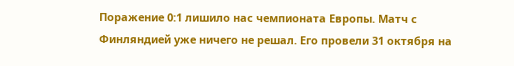Поражение 0:1 лишило нас чемпионата Европы. Матч с Финляндией уже ничего не решал. Его провели 31 октября на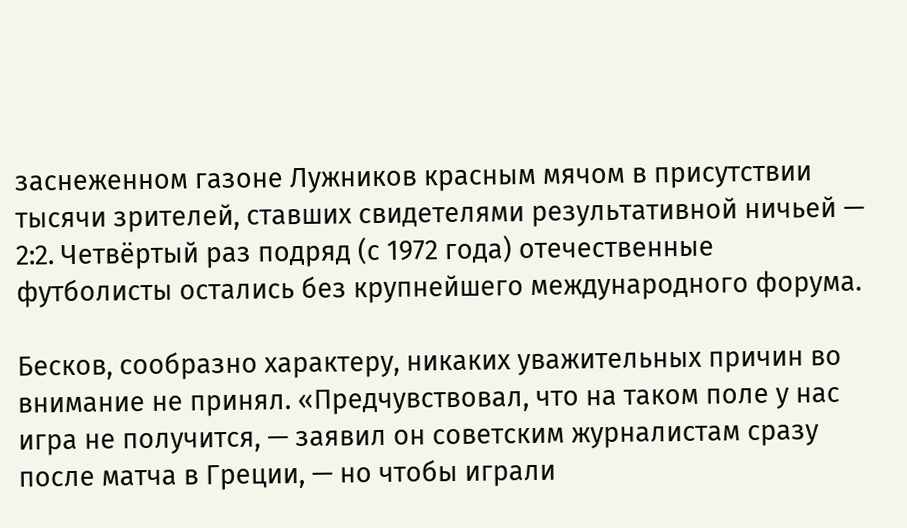заснеженном газоне Лужников красным мячом в присутствии тысячи зрителей, ставших свидетелями результативной ничьей — 2:2. Четвёртый раз подряд (с 1972 года) отечественные футболисты остались без крупнейшего международного форума.

Бесков, сообразно характеру, никаких уважительных причин во внимание не принял. «Предчувствовал, что на таком поле у нас игра не получится, — заявил он советским журналистам сразу после матча в Греции, — но чтобы играли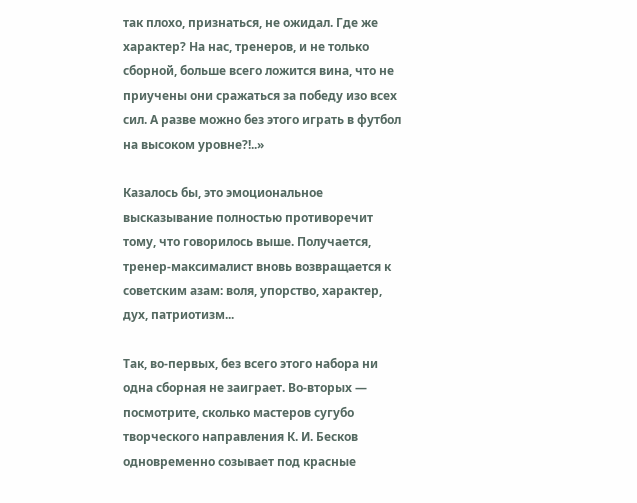так плохо, признаться, не ожидал. Где же характер? На нас, тренеров, и не только сборной, больше всего ложится вина, что не приучены они сражаться за победу изо всех сил. А разве можно без этого играть в футбол на высоком уровне?!..»

Казалось бы, это эмоциональное высказывание полностью противоречит тому, что говорилось выше. Получается, тренер-максималист вновь возвращается к советским азам: воля, упорство, характер, дух, патриотизм...

Так, во-первых, без всего этого набора ни одна сборная не заиграет. Во-вторых — посмотрите, сколько мастеров сугубо творческого направления К. И. Бесков одновременно созывает под красные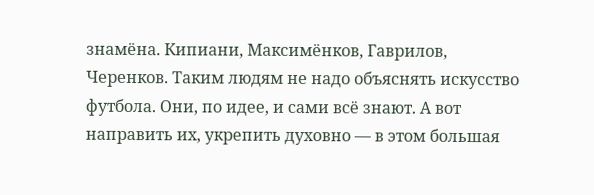знамёна. Кипиани, Максимёнков, Гаврилов, Черенков. Таким людям не надо объяснять искусство футбола. Они, по идее, и сами всё знают. А вот направить их, укрепить духовно — в этом большая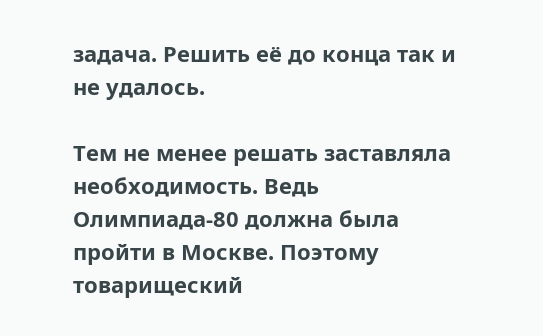задача. Решить её до конца так и не удалось.

Тем не менее решать заставляла необходимость. Ведь Олимпиада-80 должна была пройти в Москве. Поэтому товарищеский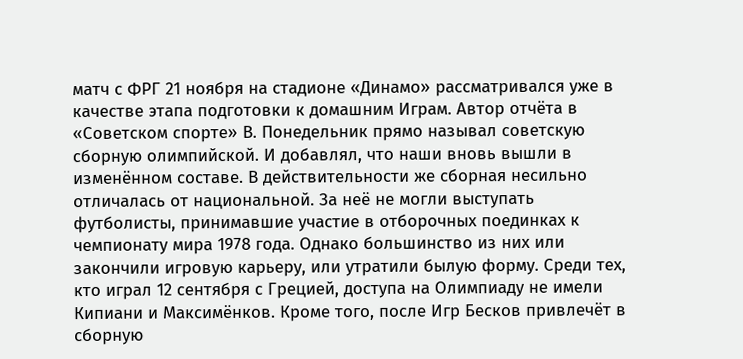матч с ФРГ 21 ноября на стадионе «Динамо» рассматривался уже в качестве этапа подготовки к домашним Играм. Автор отчёта в «Советском спорте» В. Понедельник прямо называл советскую сборную олимпийской. И добавлял, что наши вновь вышли в изменённом составе. В действительности же сборная несильно отличалась от национальной. За неё не могли выступать футболисты, принимавшие участие в отборочных поединках к чемпионату мира 1978 года. Однако большинство из них или закончили игровую карьеру, или утратили былую форму. Среди тех, кто играл 12 сентября с Грецией, доступа на Олимпиаду не имели Кипиани и Максимёнков. Кроме того, после Игр Бесков привлечёт в сборную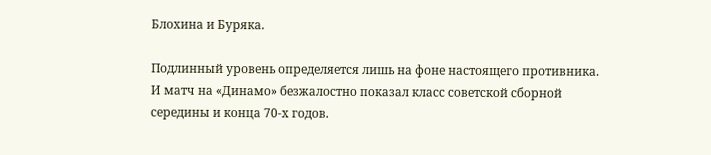Блохина и Буряка.

Подлинный уровень определяется лишь на фоне настоящего противника. И матч на «Динамо» безжалостно показал класс советской сборной середины и конца 70-х годов.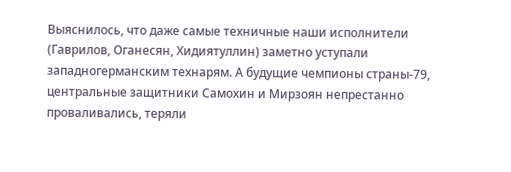Выяснилось, что даже самые техничные наши исполнители (Гаврилов, Оганесян, Хидиятуллин) заметно уступали западногерманским технарям. А будущие чемпионы страны-79, центральные защитники Самохин и Мирзоян непрестанно проваливались, теряли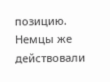позицию. Немцы же действовали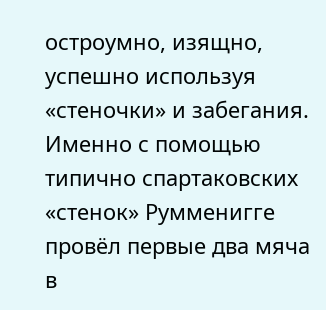остроумно, изящно, успешно используя «стеночки» и забегания. Именно с помощью типично спартаковских «стенок» Румменигге провёл первые два мяча в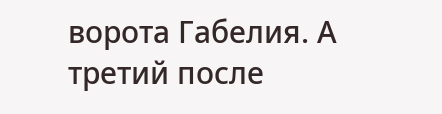ворота Габелия. А третий после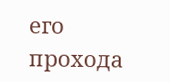его прохода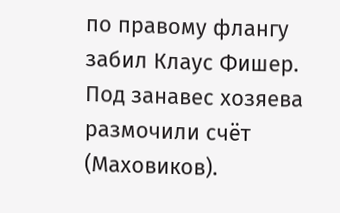по правому флангу забил Клаус Фишер. Под занавес хозяева размочили счёт (Маховиков).